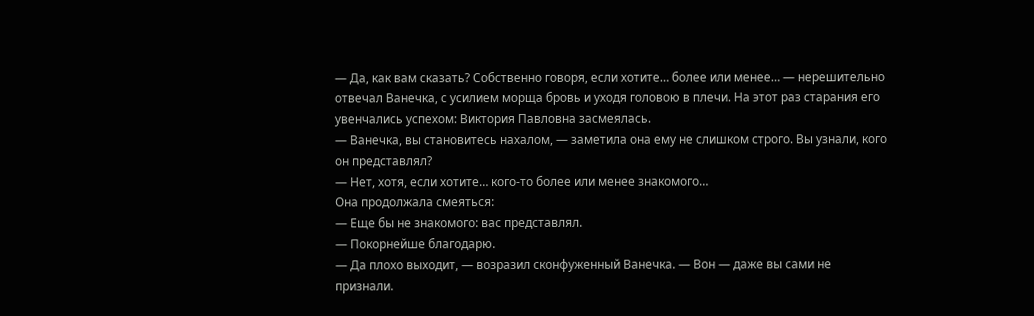— Да, как вам сказать? Собственно говоря, если хотите… более или менее… — нерешительно отвечал Ванечка, с усилием морща бровь и уходя головою в плечи. На этот раз старания его увенчались успехом: Виктория Павловна засмеялась.
— Ванечка, вы становитесь нахалом, — заметила она ему не слишком строго. Вы узнали, кого он представлял?
— Нет, хотя, если хотите… кого-то более или менее знакомого…
Она продолжала смеяться:
— Еще бы не знакомого: вас представлял.
— Покорнейше благодарю.
— Да плохо выходит, — возразил сконфуженный Ванечка. — Вон — даже вы сами не признали.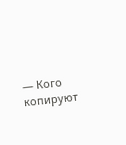— Кого копируют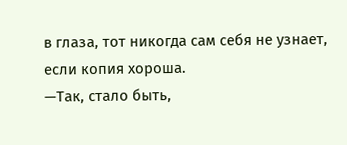в глаза, тот никогда сам себя не узнает, если копия хороша.
—Так, стало быть,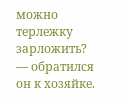можно терлежку зарложить? — обратился он к хозяйке.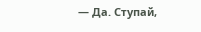— Да. Ступай,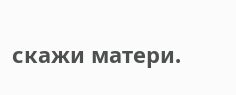скажи матери.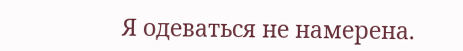Я одеваться не намерена.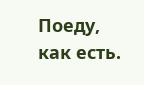Поеду, как есть.